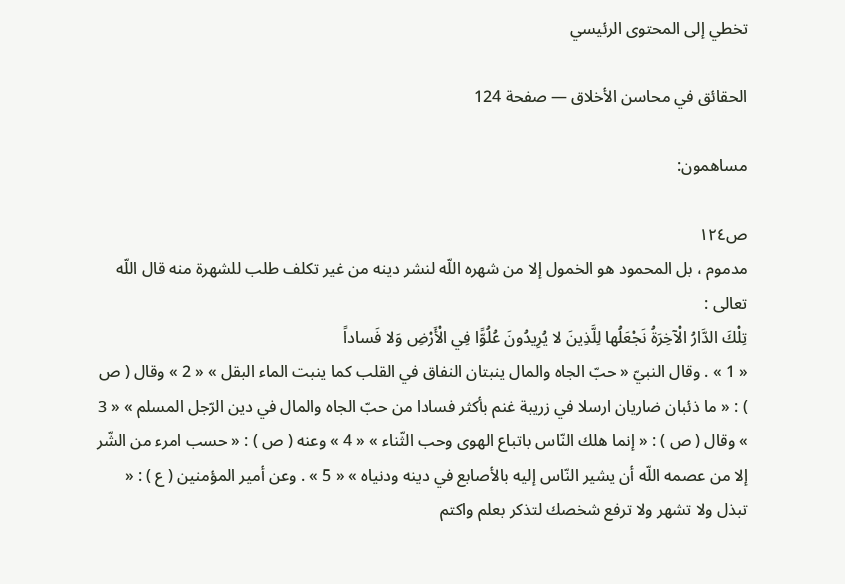تخطي إلى المحتوى الرئيسي

الحقائق في محاسن الأخلاق — صفحة 124

مساهمون:

ص١٢٤
مدموم ، بل المحمود هو الخمول إلا من شهره اللّه لنشر دينه من غير تكلف طلب للشهرة منه قال اللّه تعالى :
تِلْكَ الدَّارُ الْآخِرَةُ نَجْعَلُها لِلَّذِينَ لا يُرِيدُونَ عُلُوًّا فِي الْأَرْضِ وَلا فَساداً
« 1 » . وقال النبيّ « حبّ الجاه والمال ينبتان النفاق في القلب كما ينبت الماء البقل » « 2 » وقال ( ص ) : « ما ذئبان ضاريان ارسلا في زريبة غنم بأكثر فسادا من حبّ الجاه والمال في دين الرّجل المسلم » « 3 » وقال ( ص ) : « إنما هلك النّاس باتباع الهوى وحب الثّناء » « 4 » وعنه ( ص ) : « حسب امرء من الشّر إلا من عصمه اللّه أن يشير النّاس إليه بالأصابع في دينه ودنياه » « 5 » . وعن أمير المؤمنين ( ع ) : « تبذل ولا تشهر ولا ترفع شخصك لتذكر بعلم واكتم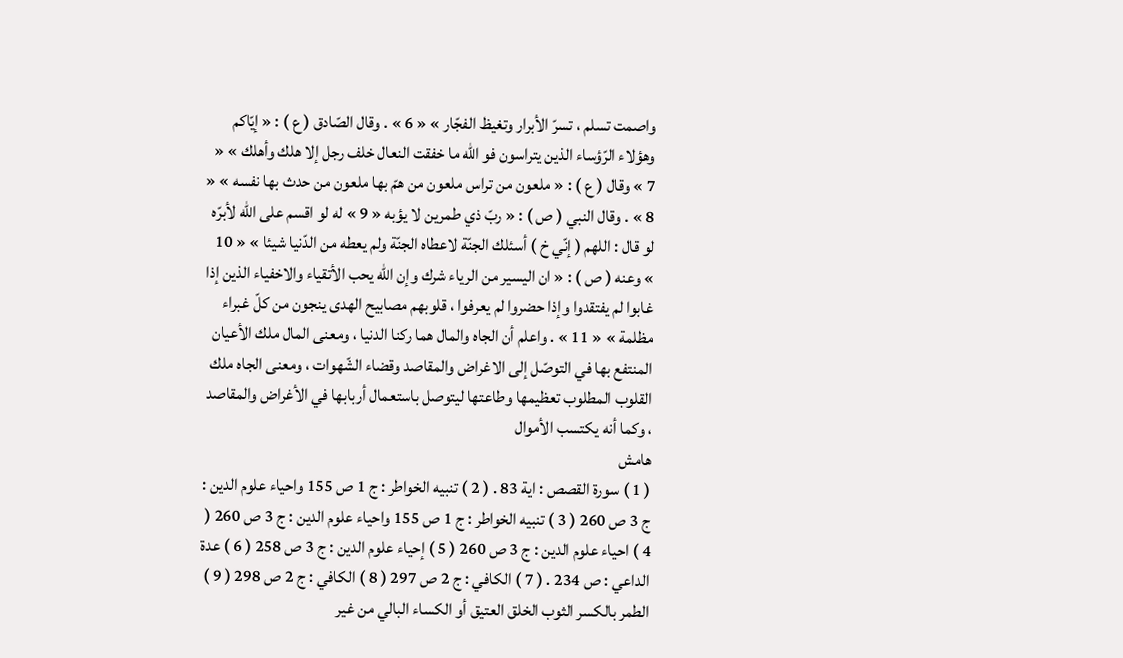واصمت تسلم ، تسرّ الأبرار وتغيظ الفجّار » « 6 » . وقال الصّادق ( ع ) : « إيّاكم وهؤلاء الرّؤساء الذين يتراسون فو اللّه ما خفقت النعال خلف رجل إلا هلك وأهلك » « 7 » وقال ( ع ) : « ملعون من تراس ملعون من همّ بها ملعون من حدث بها نفسه » « 8 » . وقال النبي ( ص ) : « ربّ ذي طمرين لا يؤبه « 9 » له لو اقسم على اللّه لأبرّه لو قال : اللهم ( إنّي خ ) أسئلك الجنّة لاعطاه الجنّة ولم يعطه من الدّنيا شيئا » « 10 » وعنه ( ص ) : « ان اليسير من الرياء شرك وإن اللّه يحب الأتقياء والاخفياء الذين إذا غابوا لم يفتقدوا وإذا حضروا لم يعرفوا ، قلوبهم مصابيح الهدى ينجون من كلّ غبراء مظلمة » « 11 » . واعلم أن الجاه والمال هما ركنا الدنيا ، ومعنى المال ملك الأعيان المنتفع بها في التوصّل إلى الاغراض والمقاصد وقضاء الشّهوات ، ومعنى الجاه ملك القلوب المطلوب تعظيمها وطاعتها ليتوصل باستعمال أربابها في الأغراض والمقاصد ، وكما أنه يكتسب الأموال
هامش
( 1 ) سورة القصص : اية 83 . ( 2 ) تنبيه الخواطر : ج 1 ص 155 واحياء علوم الدين : ج 3 ص 260 ( 3 ) تنبيه الخواطر : ج 1 ص 155 واحياء علوم الدين : ج 3 ص 260 ( 4 ) احياء علوم الدين : ج 3 ص 260 ( 5 ) إحياء علوم الدين : ج 3 ص 258 ( 6 ) عدة الداعي : ص 234 . ( 7 ) الكافي : ج 2 ص 297 ( 8 ) الكافي : ج 2 ص 298 ( 9 ) الطمر بالكسر الثوب الخلق العتيق أو الكساء البالي من غير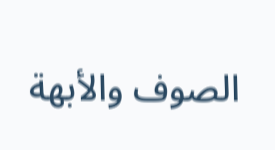الصوف والأبهة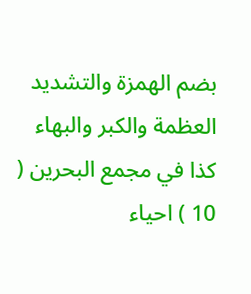بضم الهمزة والتشديد العظمة والكبر والبهاء كذا في مجمع البحرين ( 10 ) احياء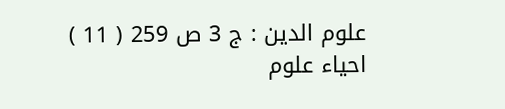علوم الدين : ج 3 ص 259 ( 11 ) احياء علوم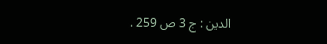الدين : ج 3 ص 259 .